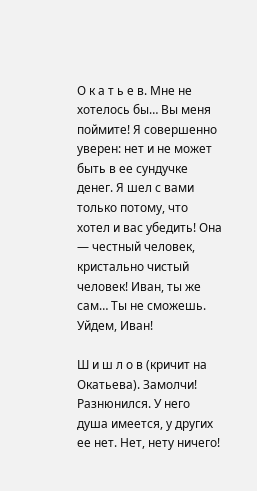О к а т ь е в. Мне не хотелось бы… Вы меня поймите! Я совершенно уверен: нет и не может быть в ее сундучке денег. Я шел с вами только потому, что хотел и вас убедить! Она — честный человек, кристально чистый человек! Иван, ты же сам… Ты не сможешь. Уйдем, Иван!

Ш и ш л о в (кричит на Окатьева). Замолчи! Разнюнился. У него душа имеется, у других ее нет. Нет, нету ничего!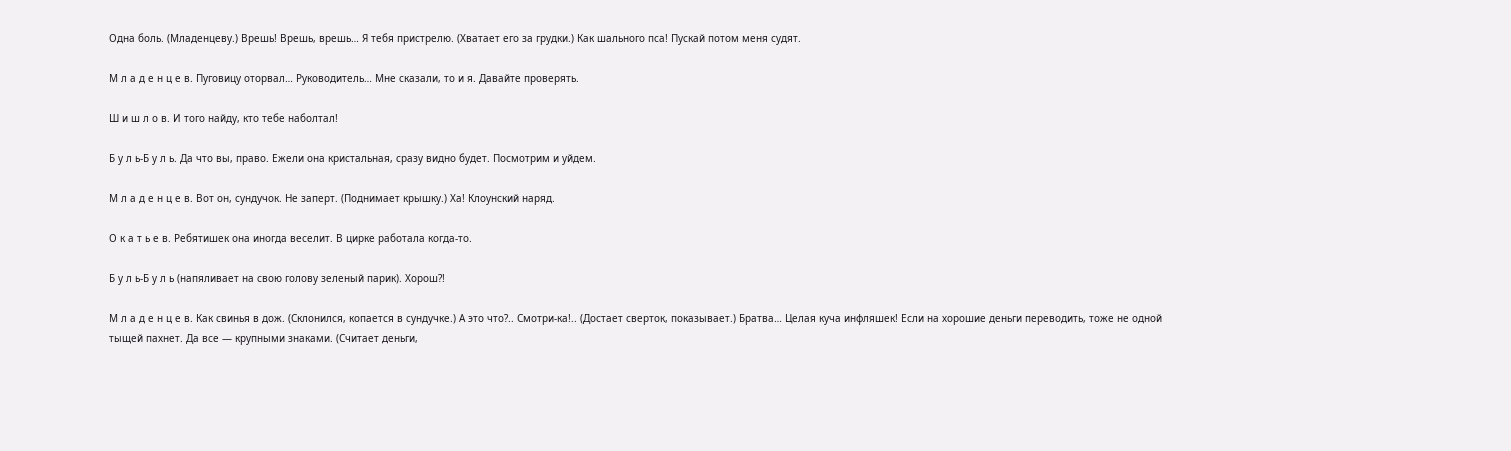Одна боль. (Младенцеву.) Врешь! Врешь, врешь… Я тебя пристрелю. (Хватает его за грудки.) Как шального пса! Пускай потом меня судят.

М л а д е н ц е в. Пуговицу оторвал… Руководитель… Мне сказали, то и я. Давайте проверять.

Ш и ш л о в. И того найду, кто тебе наболтал!

Б у л ь-Б у л ь. Да что вы, право. Ежели она кристальная, сразу видно будет. Посмотрим и уйдем.

М л а д е н ц е в. Вот он, сундучок. Не заперт. (Поднимает крышку.) Ха! Клоунский наряд.

О к а т ь е в. Ребятишек она иногда веселит. В цирке работала когда-то.

Б у л ь-Б у л ь (напяливает на свою голову зеленый парик). Хорош?!

М л а д е н ц е в. Как свинья в дож. (Склонился, копается в сундучке.) А это что?.. Смотри-ка!.. (Достает сверток, показывает.) Братва… Целая куча инфляшек! Если на хорошие деньги переводить, тоже не одной тыщей пахнет. Да все — крупными знаками. (Считает деньги,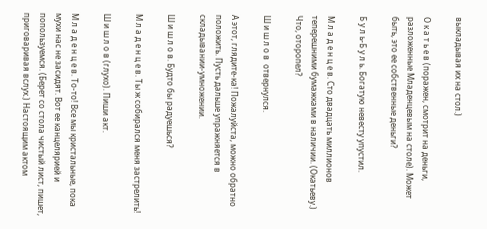выкладывая их на стол.)

О к а т ь е в (поражен, смотрит на деньги, разложенные Младенцевым на столе). Может быть, это ее собственные деньги?

Б у л ь-Б у л ь. Богатую невесту упустил.

М л а д е н ц е в. Сто двадцать миллионов теперешними бумажками в наличии. (Окатьеву.) Что, оторопел?

Ш и ш л о в  отвернулся.

А этот, глядите-ка! Пожалуйста, можно обратно положить. Пусть дальше упражняется в складывании-умножении.

Ш и ш л о в. Будто бы радуешься?

М л а д е н ц е в. Ты ж собирался меня застрелить!

Ш и ш л о в (глухо). Пиши акт.

М л а д е н ц е в. То-то! Все мы кристальные, пока мухи нас не засидят. Вот ее канцелярией и попользуемся. (Берет со стола чистый лист, пишет, приговаривая вслух.) Настоящим актом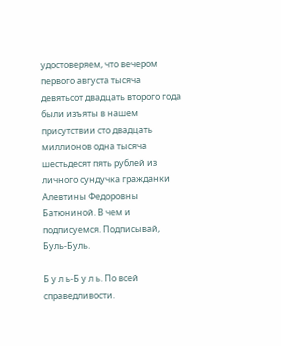удостоверяем, что вечером первого августа тысяча девятьсот двадцать второго года были изъяты в нашем присутствии сто двадцать миллионов одна тысяча шестьдесят пять рублей из личного сундучка гражданки Алевтины Федоровны Батюниной. В чем и подписуемся. Подписывай, Буль-Буль.

Б у л ь-Б у л ь. По всей справедливости.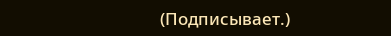(Подписывает.)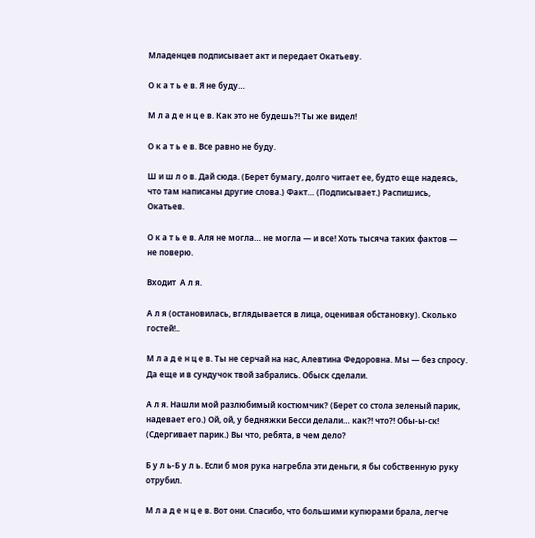Младенцев подписывает акт и передает Окатьеву.

О к а т ь е в. Я не буду…

М л а д е н ц е в. Как это не будешь?! Ты же видел!

О к а т ь е в. Все равно не буду.

Ш и ш л о в. Дай сюда. (Берет бумагу, долго читает ее, будто еще надеясь, что там написаны другие слова.) Факт… (Подписывает.) Распишись, Окатьев.

О к а т ь е в. Аля не могла… не могла — и все! Хоть тысяча таких фактов — не поверю.

Входит  А л я.

А л я (остановилась, вглядывается в лица, оценивая обстановку). Сколько гостей!..

М л а д е н ц е в. Ты не серчай на нас, Алевтина Федоровна. Мы — без спросу. Да еще и в сундучок твой забрались. Обыск сделали.

А л я. Нашли мой разлюбимый костюмчик? (Берет со стола зеленый парик, надевает его.) Ой, ой, у бедняжки Бесси делали… как?! что?! Обы-ы-ск! (Сдергивает парик.) Вы что, ребята, в чем дело?

Б у л ь-Б у л ь. Если б моя рука нагребла эти деньги, я бы собственную руку отрубил.

М л а д е н ц е в. Вот они. Спасибо, что большими купюрами брала, легче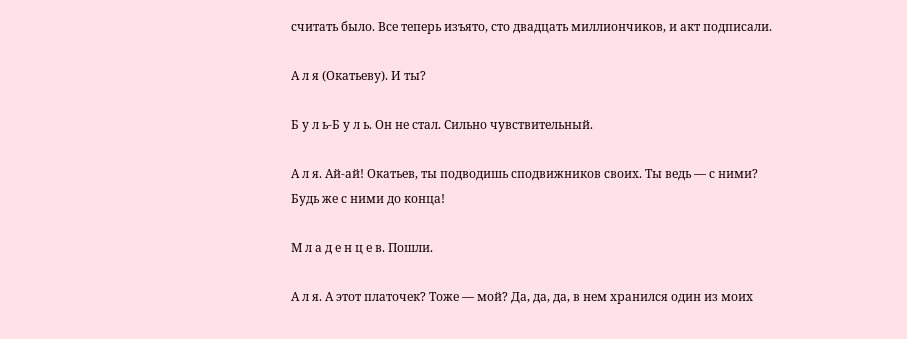считать было. Все теперь изъято, сто двадцать миллиончиков, и акт подписали.

А л я (Окатьеву). И ты?

Б у л ь-Б у л ь. Он не стал. Сильно чувствительный.

А л я. Ай-ай! Окатьев, ты подводишь сподвижников своих. Ты ведь — с ними? Будь же с ними до конца!

М л а д е н ц е в. Пошли.

А л я. А этот платочек? Тоже — мой? Да, да, да, в нем хранился один из моих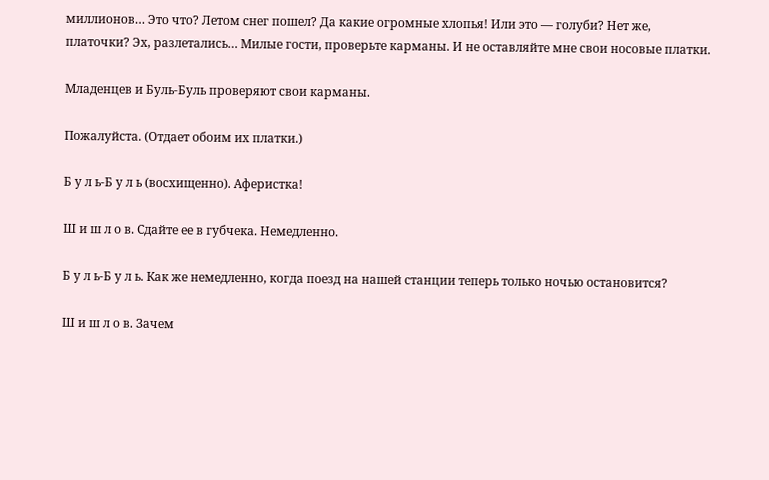миллионов… Это что? Летом снег пошел? Да какие огромные хлопья! Или это — голуби? Нет же, платочки? Эх, разлетались… Милые гости, проверьте карманы. И не оставляйте мне свои носовые платки.

Младенцев и Буль-Буль проверяют свои карманы.

Пожалуйста. (Отдает обоим их платки.)

Б у л ь-Б у л ь (восхищенно). Аферистка!

Ш и ш л о в. Сдайте ее в губчека. Немедленно.

Б у л ь-Б у л ь. Как же немедленно, когда поезд на нашей станции теперь только ночью остановится?

Ш и ш л о в. Зачем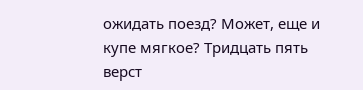ожидать поезд? Может, еще и купе мягкое? Тридцать пять верст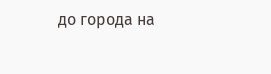до города на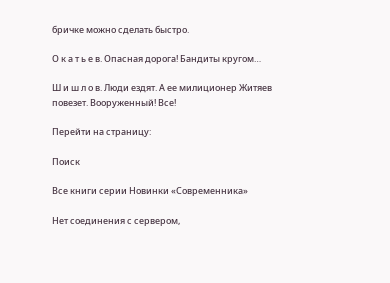бричке можно сделать быстро.

О к а т ь е в. Опасная дорога! Бандиты кругом…

Ш и ш л о в. Люди ездят. А ее милиционер Житяев повезет. Вооруженный! Все!

Перейти на страницу:

Поиск

Все книги серии Новинки «Современника»

Нет соединения с сервером,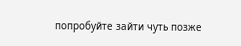попробуйте зайти чуть позже